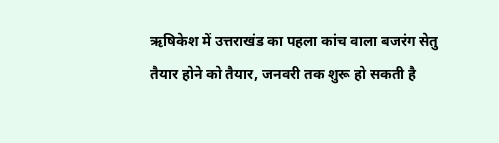ऋषिकेश में उत्तराखंड का पहला कांच वाला बजरंग सेतु तैयार होने को तैयार, जनवरी तक शुरू हो सकती है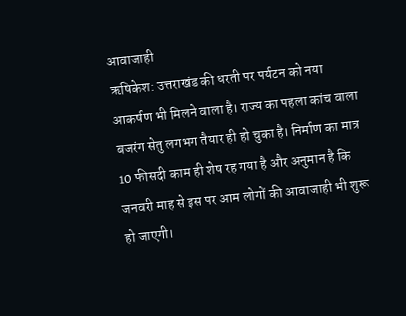आवाजाही
ऋषिकेश: उत्तराखंड की धरती पर पर्यटन को नया आकर्षण भी मिलने वाला है। राज्य का पहला कांच वाला बजरंग सेतु लगभग तैयार ही हो चुका है। निर्माण का मात्र 10 फीसदी काम ही शेष रह गया है और अनुमान है कि जनवरी माह से इस पर आम लोगों की आवाजाही भी शुरू हो जाएगी।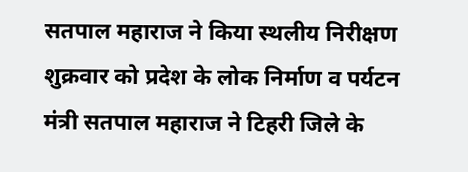सतपाल महाराज ने किया स्थलीय निरीक्षण
शुक्रवार को प्रदेश के लोक निर्माण व पर्यटन मंत्री सतपाल महाराज ने टिहरी जिले के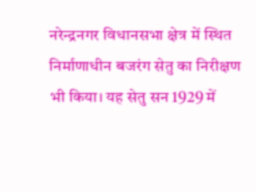नरेन्द्रनगर विधानसभा क्षेत्र में स्थित निर्माणाधीन बजरंग सेतु का निरीक्षण भी किया। यह सेतु सन 1929 में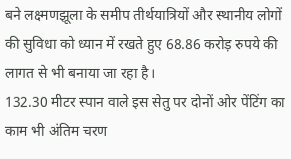बने लक्ष्मणझूला के समीप तीर्थयात्रियों और स्थानीय लोगों की सुविधा को ध्यान में रखते हुए 68.86 करोड़ रुपये की लागत से भी बनाया जा रहा है।
132.30 मीटर स्पान वाले इस सेतु पर दोनों ओर पेंटिंग का काम भी अंतिम चरण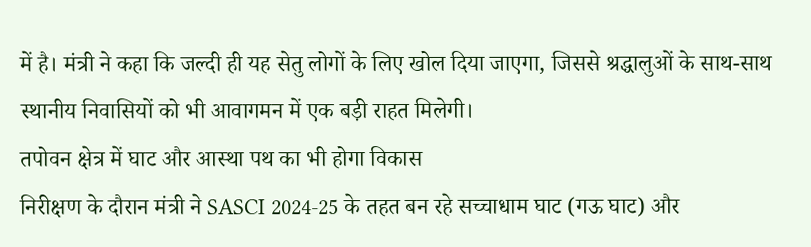में है। मंत्री ने कहा कि जल्दी ही यह सेतु लोगों के लिए खोल दिया जाएगा, जिससे श्रद्धालुओं के साथ-साथ स्थानीय निवासियों को भी आवागमन में एक बड़ी राहत मिलेगी।
तपोवन क्षेत्र में घाट और आस्था पथ का भी होगा विकास
निरीक्षण के दौरान मंत्री ने SASCI 2024-25 के तहत बन रहे सच्चाधाम घाट (गऊ घाट) और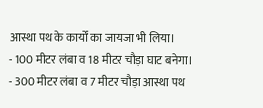आस्था पथ के कार्यों का जायजा भी लिया।
- 100 मीटर लंबा व 18 मीटर चौड़ा घाट बनेगा।
- 300 मीटर लंबा व 7 मीटर चौड़ा आस्था पथ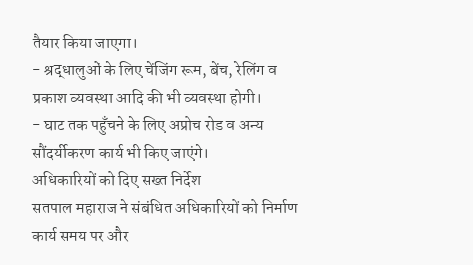तैयार किया जाएगा।
- श्रद्धालुओं के लिए चेंजिंग रूम, बेंच, रेलिंग व प्रकाश व्यवस्था आदि की भी व्यवस्था होगी।
- घाट तक पहुँचने के लिए अप्रोच रोड व अन्य सौंदर्यीकरण कार्य भी किए जाएंगे।
अधिकारियों को दिए सख्त निर्देश
सतपाल महाराज ने संबंधित अधिकारियों को निर्माण कार्य समय पर और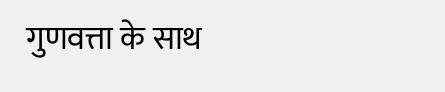गुणवत्ता के साथ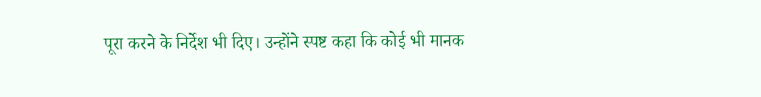पूरा करने के निर्देश भी दिए। उन्होंने स्पष्ट कहा कि कोई भी मानक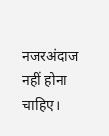नजरअंदाज नहीं होना चाहिए।